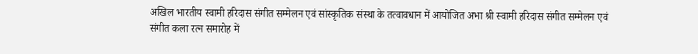अखिल भारतीय स्वामी हरिदास संगीत सम्मेलन एवं सांस्कृतिक संस्था के तत्वावधान में आयोजित अभा श्री स्वामी हरिदास संगीत सम्मेलन एवं संगीत कला रत्न समारोह में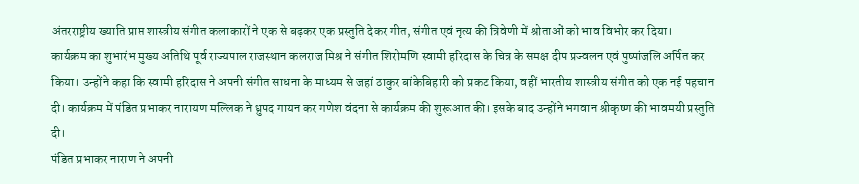अंतरराष्ट्रीय ख्याति प्राप्त शास्त्रीय संगीत कलाकारों ने एक से बढ़कर एक प्रस्तुति देकर गीत, संगीत एवं नृत्य की त्रिवेणी में श्रोताओं को भाव विभोर कर दिया।
कार्यक्रम का शुभारंभ मुख्य अतिथि पूर्व राज्यपाल राजस्थान कलराज मिश्र ने संगीत शिरोमणि स्वामी हरिदास के चित्र के समक्ष दीप प्रज्वलन एवं पुष्पांजलि अर्पित कर किया। उन्होंने कहा कि स्वामी हरिदास ने अपनी संगीत साधना के माध्यम से जहां ठाकुर बांकेबिहारी को प्रकट किया, वहीं भारतीय शास्त्रीय संगीत को एक नई पहचान दी। कार्यक्रम में पंडित प्रभाकर नारायण मल्लिक ने ध्रुपद गायन कर गणेश वंदना से कार्यक्रम की शुरूआत की। इसके बाद उन्होंने भगवान श्रीकृष्ण की भावमयी प्रस्तुति दी।
पंडित प्रभाकर नाराण ने अपनी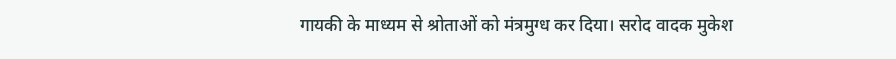गायकी के माध्यम से श्रोताओं को मंत्रमुग्ध कर दिया। सरोद वादक मुकेश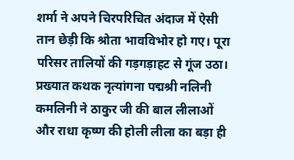शर्मा ने अपने चिरपरिचित अंदाज में ऐसी तान छेड़ी कि श्रोता भावविभोर हो गए। पूरा परिसर तालियों की गड़गड़ाहट से गूंज उठा। प्रख्यात कथक नृत्यांगना पद्मश्री नलिनी कमलिनी ने ठाकुर जी की बाल लीलाओं और राधा कृष्ण की होली लीला का बड़ा ही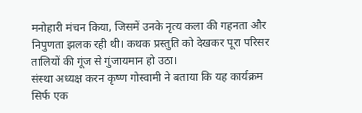मनोहारी मंचन किया, जिसमें उनके नृत्य कला की गहनता और निपुणता झलक रही थी। कथक प्रस्तुति को देखकर पूरा परिसर तालियों की गूंज से गुंजायमान हो उठा।
संस्था अध्यक्ष करन कृष्ण गोस्वामी ने बताया कि यह कार्यक्रम सिर्फ एक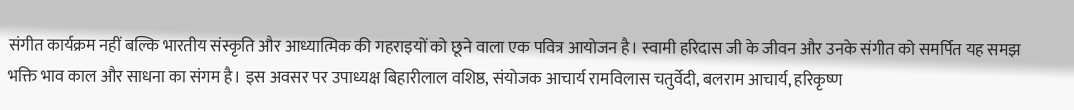संगीत कार्यक्रम नहीं बल्कि भारतीय संस्कृति और आध्यात्मिक की गहराइयों को छूने वाला एक पवित्र आयोजन है। स्वामी हरिदास जी के जीवन और उनके संगीत को समर्पित यह समझ भक्ति भाव काल और साधना का संगम है। इस अवसर पर उपाध्यक्ष बिहारीलाल वशिष्ठ, संयोजक आचार्य रामविलास चतुर्वेदी, बलराम आचार्य, हरिकृष्ण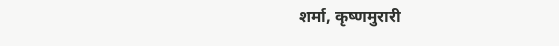शर्मा, कृष्णमुरारी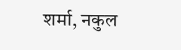शर्मा, नकुल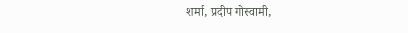शर्मा, प्रदीप गोस्वामी,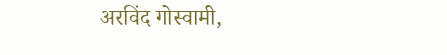अरविंद गोस्वामी,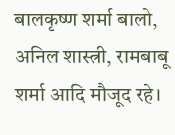बालकृष्ण शर्मा बालो, अनिल शास्त्री, रामबाबू शर्मा आदि मौजूद रहे।